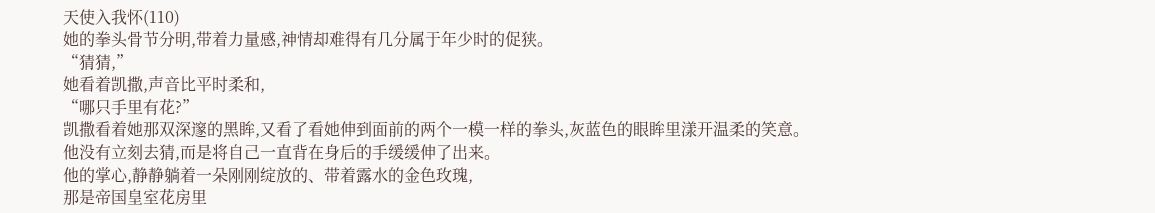天使入我怀(110)
她的拳头骨节分明,带着力量感,神情却难得有几分属于年少时的促狭。
“猜猜,”
她看着凯撒,声音比平时柔和,
“哪只手里有花?”
凯撒看着她那双深邃的黑眸,又看了看她伸到面前的两个一模一样的拳头,灰蓝色的眼眸里漾开温柔的笑意。
他没有立刻去猜,而是将自己一直背在身后的手缓缓伸了出来。
他的掌心,静静躺着一朵刚刚绽放的、带着露水的金色玫瑰,
那是帝国皇室花房里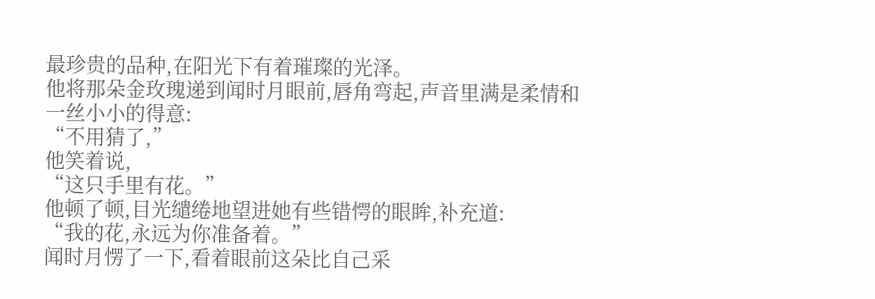最珍贵的品种,在阳光下有着璀璨的光泽。
他将那朵金玫瑰递到闻时月眼前,唇角弯起,声音里满是柔情和一丝小小的得意:
“不用猜了,”
他笑着说,
“这只手里有花。”
他顿了顿,目光缱绻地望进她有些错愕的眼眸,补充道:
“我的花,永远为你准备着。”
闻时月愣了一下,看着眼前这朵比自己采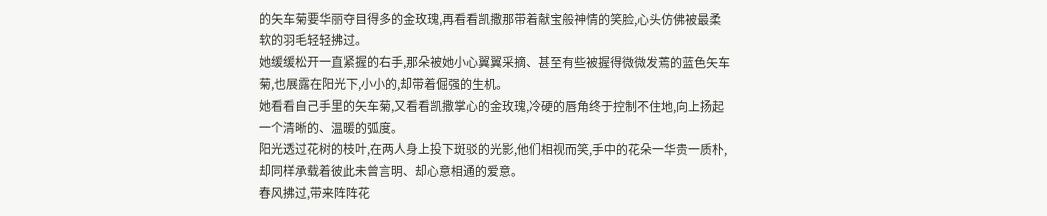的矢车菊要华丽夺目得多的金玫瑰,再看看凯撒那带着献宝般神情的笑脸,心头仿佛被最柔软的羽毛轻轻拂过。
她缓缓松开一直紧握的右手,那朵被她小心翼翼采摘、甚至有些被握得微微发蔫的蓝色矢车菊,也展露在阳光下,小小的,却带着倔强的生机。
她看看自己手里的矢车菊,又看看凯撒掌心的金玫瑰,冷硬的唇角终于控制不住地,向上扬起一个清晰的、温暖的弧度。
阳光透过花树的枝叶,在两人身上投下斑驳的光影,他们相视而笑,手中的花朵一华贵一质朴,却同样承载着彼此未曾言明、却心意相通的爱意。
春风拂过,带来阵阵花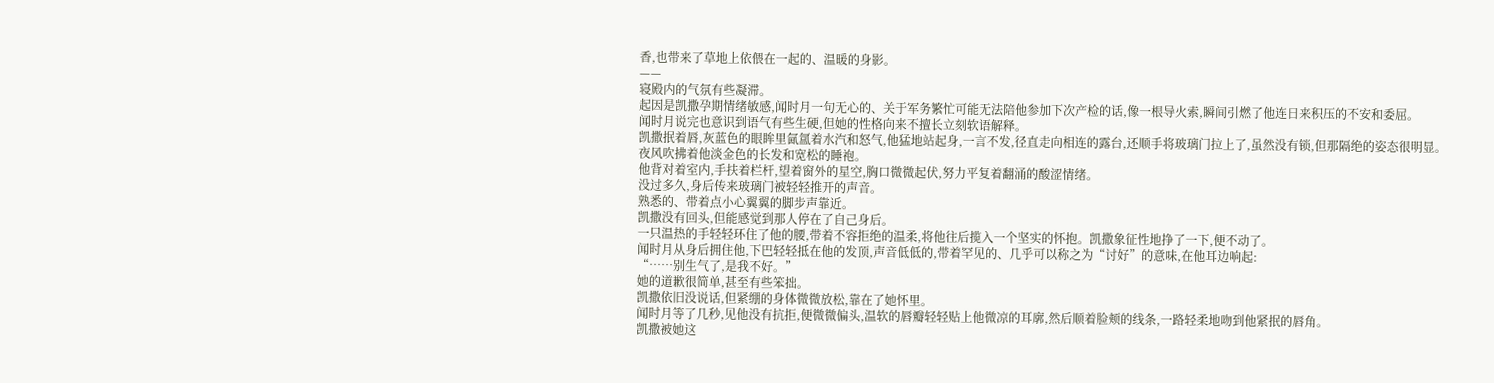香,也带来了草地上依偎在一起的、温暖的身影。
——
寝殿内的气氛有些凝滞。
起因是凯撒孕期情绪敏感,闻时月一句无心的、关于军务繁忙可能无法陪他参加下次产检的话,像一根导火索,瞬间引燃了他连日来积压的不安和委屈。
闻时月说完也意识到语气有些生硬,但她的性格向来不擅长立刻软语解释。
凯撒抿着唇,灰蓝色的眼眸里氤氲着水汽和怒气,他猛地站起身,一言不发,径直走向相连的露台,还顺手将玻璃门拉上了,虽然没有锁,但那隔绝的姿态很明显。
夜风吹拂着他淡金色的长发和宽松的睡袍。
他背对着室内,手扶着栏杆,望着窗外的星空,胸口微微起伏,努力平复着翻涌的酸涩情绪。
没过多久,身后传来玻璃门被轻轻推开的声音。
熟悉的、带着点小心翼翼的脚步声靠近。
凯撒没有回头,但能感觉到那人停在了自己身后。
一只温热的手轻轻环住了他的腰,带着不容拒绝的温柔,将他往后揽入一个坚实的怀抱。凯撒象征性地挣了一下,便不动了。
闻时月从身后拥住他,下巴轻轻抵在他的发顶,声音低低的,带着罕见的、几乎可以称之为“讨好”的意味,在他耳边响起:
“……别生气了,是我不好。”
她的道歉很简单,甚至有些笨拙。
凯撒依旧没说话,但紧绷的身体微微放松,靠在了她怀里。
闻时月等了几秒,见他没有抗拒,便微微偏头,温软的唇瓣轻轻贴上他微凉的耳廓,然后顺着脸颊的线条,一路轻柔地吻到他紧抿的唇角。
凯撒被她这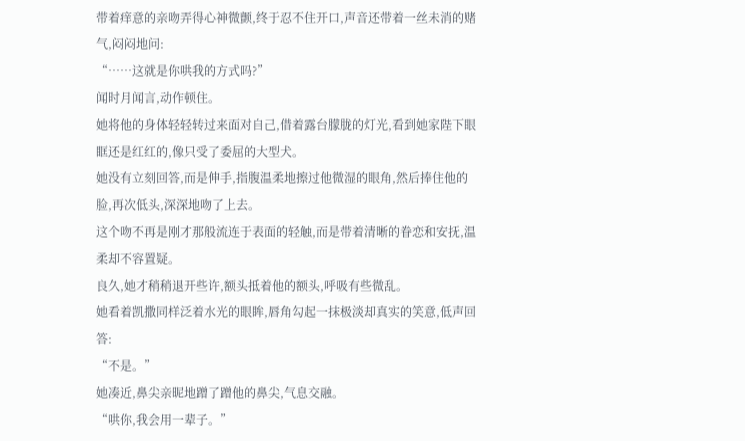带着痒意的亲吻弄得心神微颤,终于忍不住开口,声音还带着一丝未消的赌气,闷闷地问:
“……这就是你哄我的方式吗?”
闻时月闻言,动作顿住。
她将他的身体轻轻转过来面对自己,借着露台朦胧的灯光,看到她家陛下眼眶还是红红的,像只受了委屈的大型犬。
她没有立刻回答,而是伸手,指腹温柔地擦过他微湿的眼角,然后捧住他的脸,再次低头,深深地吻了上去。
这个吻不再是刚才那般流连于表面的轻触,而是带着清晰的眷恋和安抚,温柔却不容置疑。
良久,她才稍稍退开些许,额头抵着他的额头,呼吸有些微乱。
她看着凯撒同样泛着水光的眼眸,唇角勾起一抹极淡却真实的笑意,低声回答:
“不是。”
她凑近,鼻尖亲昵地蹭了蹭他的鼻尖,气息交融。
“哄你,我会用一辈子。”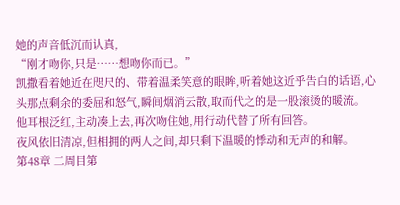她的声音低沉而认真,
“刚才吻你,只是……想吻你而已。”
凯撒看着她近在咫尺的、带着温柔笑意的眼眸,听着她这近乎告白的话语,心头那点剩余的委屈和怒气,瞬间烟消云散,取而代之的是一股滚烫的暖流。
他耳根泛红,主动凑上去,再次吻住她,用行动代替了所有回答。
夜风依旧清凉,但相拥的两人之间,却只剩下温暖的悸动和无声的和解。
第48章 二周目第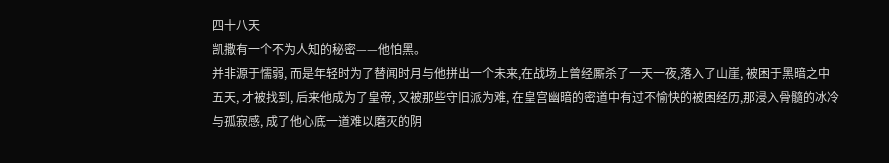四十八天
凯撒有一个不为人知的秘密——他怕黑。
并非源于懦弱, 而是年轻时为了替闻时月与他拼出一个未来,在战场上曾经厮杀了一天一夜,落入了山崖, 被困于黑暗之中五天, 才被找到, 后来他成为了皇帝, 又被那些守旧派为难, 在皇宫幽暗的密道中有过不愉快的被困经历,那浸入骨髓的冰冷与孤寂感, 成了他心底一道难以磨灭的阴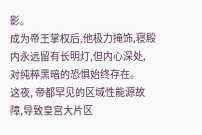影。
成为帝王掌权后,他极力掩饰,寝殿内永远留有长明灯,但内心深处, 对纯粹黑暗的恐惧始终存在。
这夜, 帝都罕见的区域性能源故障,导致皇宫大片区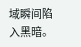域瞬间陷入黑暗。